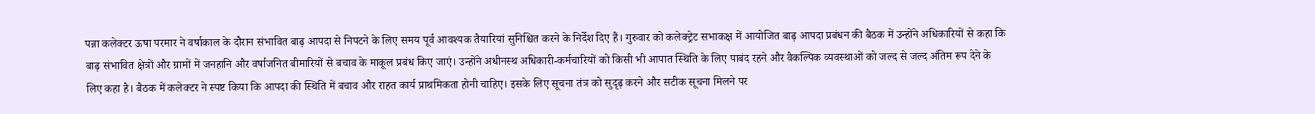पन्ना कलेक्टर ऊषा परमार ने वर्षाकाल के दौरान संभावित बाढ़ आपदा से निपटने के लिए समय पूर्व आवश्यक तैयारियां सुनिश्चित करने के निर्देश दिए हैं। गुरुवार को कलेक्ट्रेट सभाकक्ष में आयोजित बाढ़ आपदा प्रबंधन की बैठक में उन्होंने अधिकारियों से कहा कि बाढ़ संभावित क्षेत्रों और ग्रामों में जनहानि और वर्षाजनित बीमारियों से बचाव के माकूल प्रबंध किए जाएं। उन्होंने अधीनस्थ अधिकारी-कर्मचारियों को किसी भी आपात स्थिति के लिए पाबंद रहने और वैकल्पिक व्यवस्थाओं को जल्द से जल्द अंतिम रूप देने के लिए कहा है। बैठक में कलेक्टर ने स्पष्ट किया कि आपदा की स्थिति में बचाव और राहत कार्य प्राथमिकता होनी चाहिए। इसके लिए सूचना तंत्र को सुदृढ़ करने और सटीक सूचना मिलने पर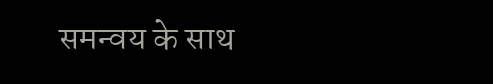समन्वय के साथ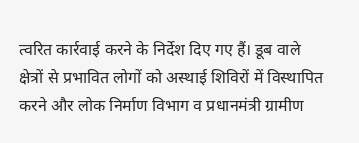त्वरित कार्रवाई करने के निर्देश दिए गए हैं। डूब वाले क्षेत्रों से प्रभावित लोगों को अस्थाई शिविरों में विस्थापित करने और लोक निर्माण विभाग व प्रधानमंत्री ग्रामीण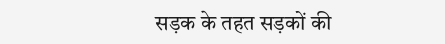सड़क के तहत सड़कों की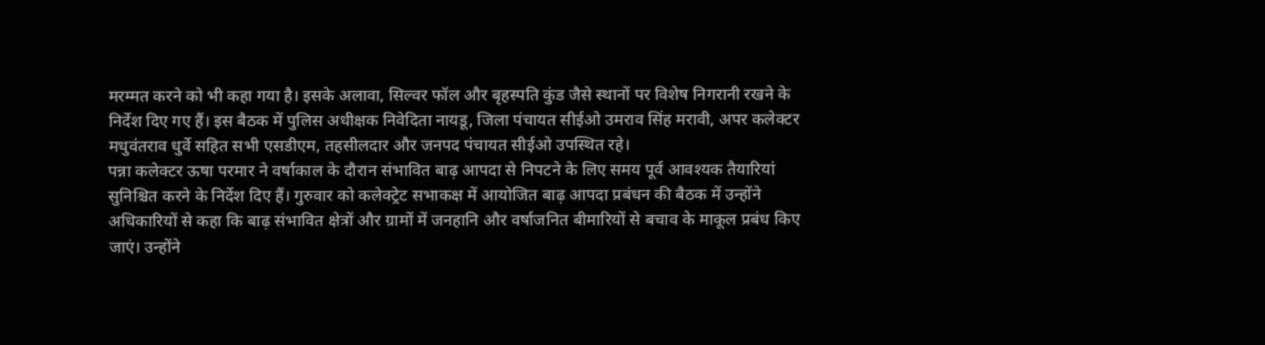मरम्मत करने को भी कहा गया है। इसके अलावा, सिल्वर फॉल और बृहस्पति कुंड जैसे स्थानों पर विशेष निगरानी रखने के निर्देश दिए गए हैं। इस बैठक में पुलिस अधीक्षक निवेदिता नायडू, जिला पंचायत सीईओ उमराव सिंह मरावी, अपर कलेक्टर मधुवंतराव धुर्वे सहित सभी एसडीएम, तहसीलदार और जनपद पंचायत सीईओ उपस्थित रहे।
पन्ना कलेक्टर ऊषा परमार ने वर्षाकाल के दौरान संभावित बाढ़ आपदा से निपटने के लिए समय पूर्व आवश्यक तैयारियां सुनिश्चित करने के निर्देश दिए हैं। गुरुवार को कलेक्ट्रेट सभाकक्ष में आयोजित बाढ़ आपदा प्रबंधन की बैठक में उन्होंने अधिकारियों से कहा कि बाढ़ संभावित क्षेत्रों और ग्रामों में जनहानि और वर्षाजनित बीमारियों से बचाव के माकूल प्रबंध किए जाएं। उन्होंने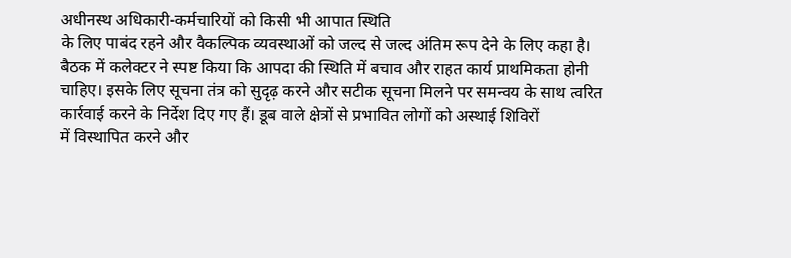अधीनस्थ अधिकारी-कर्मचारियों को किसी भी आपात स्थिति
के लिए पाबंद रहने और वैकल्पिक व्यवस्थाओं को जल्द से जल्द अंतिम रूप देने के लिए कहा है। बैठक में कलेक्टर ने स्पष्ट किया कि आपदा की स्थिति में बचाव और राहत कार्य प्राथमिकता होनी चाहिए। इसके लिए सूचना तंत्र को सुदृढ़ करने और सटीक सूचना मिलने पर समन्वय के साथ त्वरित कार्रवाई करने के निर्देश दिए गए हैं। डूब वाले क्षेत्रों से प्रभावित लोगों को अस्थाई शिविरों
में विस्थापित करने और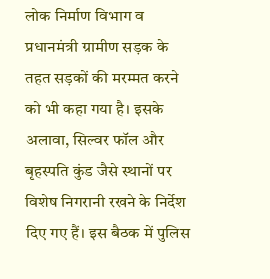लोक निर्माण विभाग व प्रधानमंत्री ग्रामीण सड़क के तहत सड़कों की मरम्मत करने को भी कहा गया है। इसके अलावा, सिल्वर फॉल और बृहस्पति कुंड जैसे स्थानों पर विशेष निगरानी रखने के निर्देश दिए गए हैं। इस बैठक में पुलिस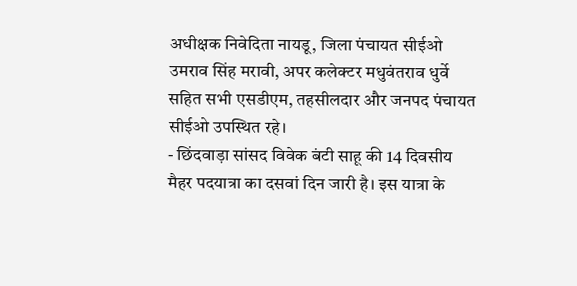अधीक्षक निवेदिता नायडू, जिला पंचायत सीईओ उमराव सिंह मरावी, अपर कलेक्टर मधुवंतराव धुर्वे सहित सभी एसडीएम, तहसीलदार और जनपद पंचायत सीईओ उपस्थित रहे।
- छिंदवाड़ा सांसद विवेक बंटी साहू की 14 दिवसीय मैहर पदयात्रा का दसवां दिन जारी है। इस यात्रा के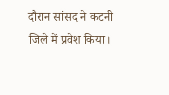दौरान सांसद ने कटनी जिले में प्रवेश किया।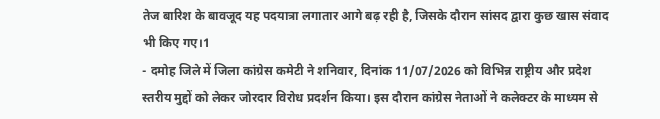तेज बारिश के बावजूद यह पदयात्रा लगातार आगे बढ़ रही है, जिसके दौरान सांसद द्वारा कुछ खास संवाद भी किए गए।1
- दमोह जिले में जिला कांग्रेस कमेटी ने शनिवार, दिनांक 11/07/2026 को विभिन्न राष्ट्रीय और प्रदेश स्तरीय मुद्दों को लेकर जोरदार विरोध प्रदर्शन किया। इस दौरान कांग्रेस नेताओं ने कलेक्टर के माध्यम से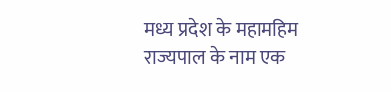मध्य प्रदेश के महामहिम राज्यपाल के नाम एक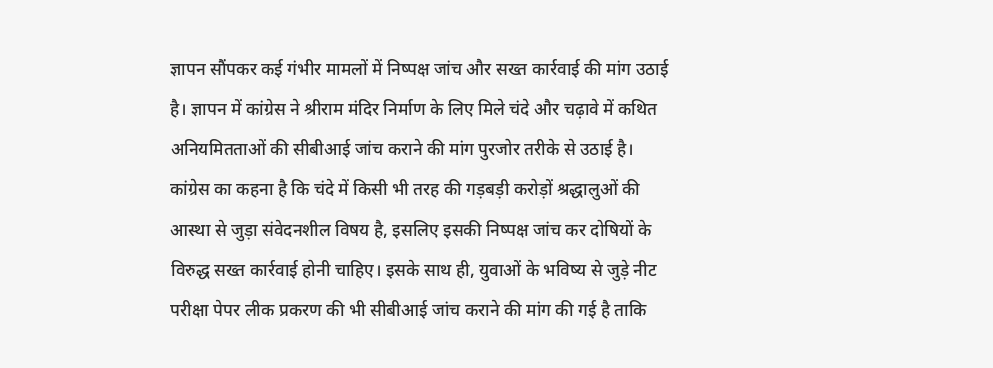ज्ञापन सौंपकर कई गंभीर मामलों में निष्पक्ष जांच और सख्त कार्रवाई की मांग उठाई है। ज्ञापन में कांग्रेस ने श्रीराम मंदिर निर्माण के लिए मिले चंदे और चढ़ावे में कथित अनियमितताओं की सीबीआई जांच कराने की मांग पुरजोर तरीके से उठाई है। कांग्रेस का कहना है कि चंदे में किसी भी तरह की गड़बड़ी करोड़ों श्रद्धालुओं की आस्था से जुड़ा संवेदनशील विषय है, इसलिए इसकी निष्पक्ष जांच कर दोषियों के विरुद्ध सख्त कार्रवाई होनी चाहिए। इसके साथ ही, युवाओं के भविष्य से जुड़े नीट परीक्षा पेपर लीक प्रकरण की भी सीबीआई जांच कराने की मांग की गई है ताकि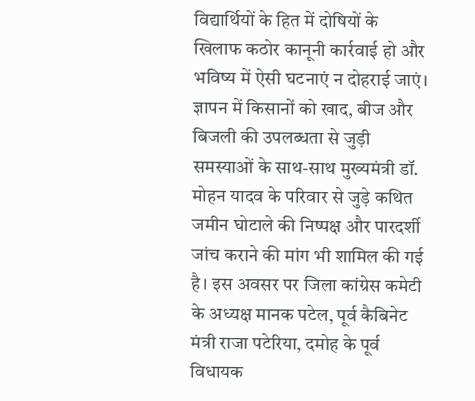विद्यार्थियों के हित में दोषियों के खिलाफ कठोर कानूनी कार्रवाई हो और भविष्य में ऐसी घटनाएं न दोहराई जाएं। ज्ञापन में किसानों को खाद, बीज और बिजली की उपलब्धता से जुड़ी समस्याओं के साथ-साथ मुख्यमंत्री डॉ. मोहन यादव के परिवार से जुड़े कथित जमीन घोटाले की निष्पक्ष और पारदर्शी जांच कराने की मांग भी शामिल की गई है। इस अवसर पर जिला कांग्रेस कमेटी के अध्यक्ष मानक पटेल, पूर्व कैबिनेट मंत्री राजा पटेरिया, दमोह के पूर्व विधायक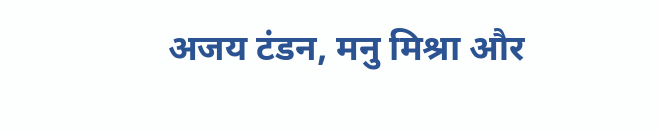अजय टंडन, मनु मिश्रा और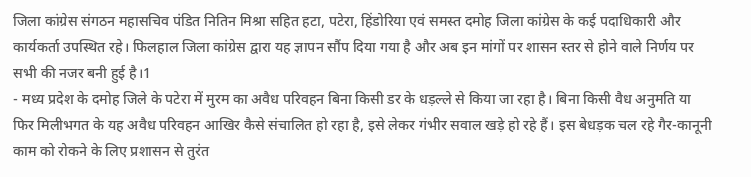जिला कांग्रेस संगठन महासचिव पंडित नितिन मिश्रा सहित हटा, पटेरा, हिंडोरिया एवं समस्त दमोह जिला कांग्रेस के कई पदाधिकारी और कार्यकर्ता उपस्थित रहे। फिलहाल जिला कांग्रेस द्वारा यह ज्ञापन सौंप दिया गया है और अब इन मांगों पर शासन स्तर से होने वाले निर्णय पर सभी की नजर बनी हुई है।1
- मध्य प्रदेश के दमोह जिले के पटेरा में मुरम का अवैध परिवहन बिना किसी डर के धड़ल्ले से किया जा रहा है। बिना किसी वैध अनुमति या फिर मिलीभगत के यह अवैध परिवहन आखिर कैसे संचालित हो रहा है, इसे लेकर गंभीर सवाल खड़े हो रहे हैं। इस बेधड़क चल रहे गैर-कानूनी काम को रोकने के लिए प्रशासन से तुरंत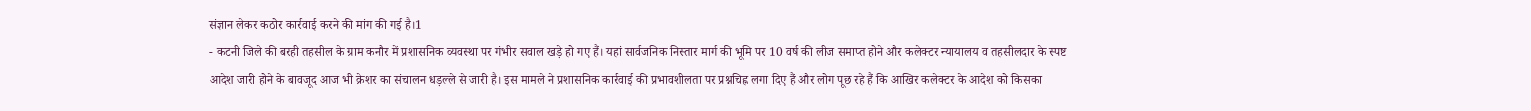संज्ञान लेकर कठोर कार्रवाई करने की मांग की गई है।1
- कटनी जिले की बरही तहसील के ग्राम कनौर में प्रशासनिक व्यवस्था पर गंभीर सवाल खड़े हो गए हैं। यहां सार्वजनिक निस्तार मार्ग की भूमि पर 10 वर्ष की लीज समाप्त होने और कलेक्टर न्यायालय व तहसीलदार के स्पष्ट आदेश जारी होने के बावजूद आज भी क्रेशर का संचालन धड़ल्ले से जारी है। इस मामले ने प्रशासनिक कार्रवाई की प्रभावशीलता पर प्रश्नचिह्न लगा दिए हैं और लोग पूछ रहे हैं कि आखिर कलेक्टर के आदेश को किसका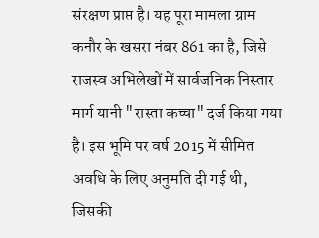संरक्षण प्राप्त है। यह पूरा मामला ग्राम कनौर के खसरा नंबर 861 का है, जिसे राजस्व अभिलेखों में सार्वजनिक निस्तार मार्ग यानी "रास्ता कच्चा" दर्ज किया गया है। इस भूमि पर वर्ष 2015 में सीमित अवधि के लिए अनुमति दी गई थी, जिसकी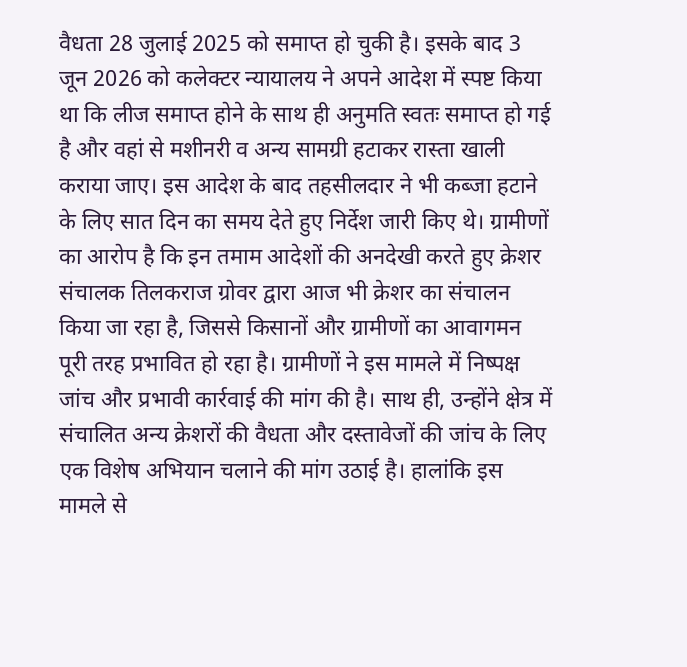वैधता 28 जुलाई 2025 को समाप्त हो चुकी है। इसके बाद 3 जून 2026 को कलेक्टर न्यायालय ने अपने आदेश में स्पष्ट किया था कि लीज समाप्त होने के साथ ही अनुमति स्वतः समाप्त हो गई है और वहां से मशीनरी व अन्य सामग्री हटाकर रास्ता खाली कराया जाए। इस आदेश के बाद तहसीलदार ने भी कब्जा हटाने के लिए सात दिन का समय देते हुए निर्देश जारी किए थे। ग्रामीणों का आरोप है कि इन तमाम आदेशों की अनदेखी करते हुए क्रेशर संचालक तिलकराज ग्रोवर द्वारा आज भी क्रेशर का संचालन किया जा रहा है, जिससे किसानों और ग्रामीणों का आवागमन पूरी तरह प्रभावित हो रहा है। ग्रामीणों ने इस मामले में निष्पक्ष जांच और प्रभावी कार्रवाई की मांग की है। साथ ही, उन्होंने क्षेत्र में संचालित अन्य क्रेशरों की वैधता और दस्तावेजों की जांच के लिए एक विशेष अभियान चलाने की मांग उठाई है। हालांकि इस मामले से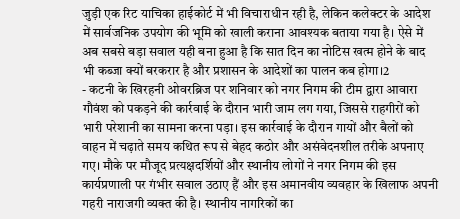जुड़ी एक रिट याचिका हाईकोर्ट में भी विचाराधीन रही है, लेकिन कलेक्टर के आदेश में सार्वजनिक उपयोग की भूमि को खाली कराना आवश्यक बताया गया है। ऐसे में अब सबसे बड़ा सवाल यही बना हुआ है कि सात दिन का नोटिस खत्म होने के बाद भी कब्जा क्यों बरकरार है और प्रशासन के आदेशों का पालन कब होगा।2
- कटनी के खिरहनी ओवरब्रिज पर शनिवार को नगर निगम की टीम द्वारा आवारा गौवंश को पकड़ने की कार्रवाई के दौरान भारी जाम लग गया, जिससे राहगीरों को भारी परेशानी का सामना करना पड़ा। इस कार्रवाई के दौरान गायों और बैलों को वाहन में चढ़ाते समय कथित रूप से बेहद कठोर और असंवेदनशील तरीके अपनाए गए। मौके पर मौजूद प्रत्यक्षदर्शियों और स्थानीय लोगों ने नगर निगम की इस कार्यप्रणाली पर गंभीर सवाल उठाए हैं और इस अमानवीय व्यवहार के खिलाफ अपनी गहरी नाराजगी व्यक्त की है। स्थानीय नागरिकों का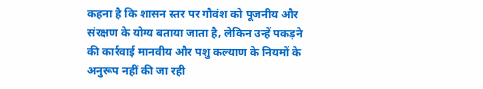कहना है कि शासन स्तर पर गौवंश को पूजनीय और संरक्षण के योग्य बताया जाता है, लेकिन उन्हें पकड़ने की कार्रवाई मानवीय और पशु कल्याण के नियमों के अनुरूप नहीं की जा रही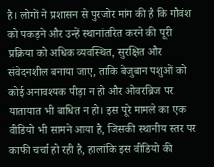है। लोगों ने प्रशासन से पुरजोर मांग की है कि गौवंश को पकड़ने और उन्हें स्थानांतरित करने की पूरी प्रक्रिया को अधिक व्यवस्थित, सुरक्षित और संवेदनशील बनाया जाए, ताकि बेजुबान पशुओं को कोई अनावश्यक पीड़ा न हो और ओवरब्रिज पर यातायात भी बाधित न हो। इस पूरे मामले का एक वीडियो भी सामने आया है, जिसकी स्थानीय स्तर पर काफी चर्चा हो रही है, हालांकि इस वीडियो की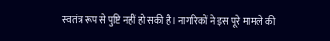स्वतंत्र रूप से पुष्टि नहीं हो सकी है। नागरिकों ने इस पूरे मामले की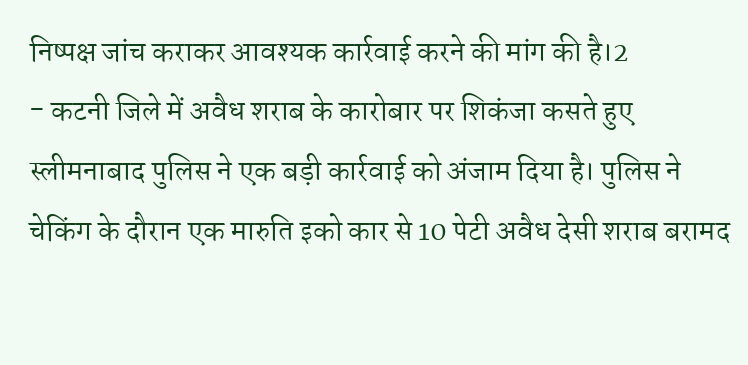निष्पक्ष जांच कराकर आवश्यक कार्रवाई करने की मांग की है।2
- कटनी जिले में अवैध शराब के कारोबार पर शिकंजा कसते हुए स्लीमनाबाद पुलिस ने एक बड़ी कार्रवाई को अंजाम दिया है। पुलिस ने चेकिंग के दौरान एक मारुति इको कार से 10 पेटी अवैध देसी शराब बरामद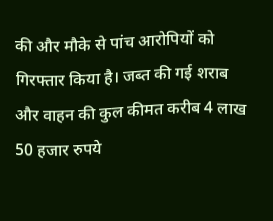की और मौके से पांच आरोपियों को गिरफ्तार किया है। जब्त की गई शराब और वाहन की कुल कीमत करीब 4 लाख 50 हजार रुपये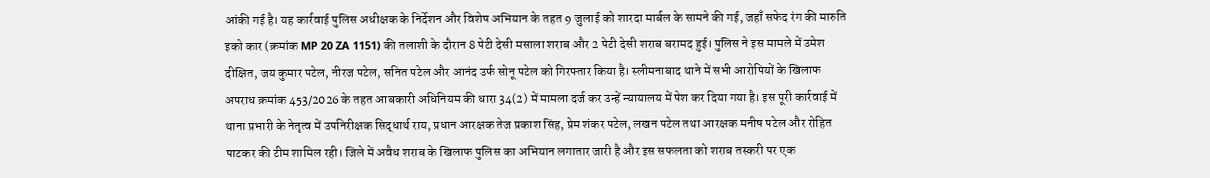आंकी गई है। यह कार्रवाई पुलिस अधीक्षक के निर्देशन और विशेष अभियान के तहत 9 जुलाई को शारदा मार्बल के सामने की गई, जहाँ सफेद रंग की मारुति इको कार (क्रमांक MP 20 ZA 1151) की तलाशी के दौरान 8 पेटी देसी मसाला शराब और 2 पेटी देसी शराब बरामद हुई। पुलिस ने इस मामले में उमेश दीक्षित, जय कुमार पटेल, नीरज पटेल, सनित पटेल और आनंद उर्फ सोनू पटेल को गिरफ्तार किया है। स्लीमनाबाद थाने में सभी आरोपियों के खिलाफ अपराध क्रमांक 453/2026 के तहत आबकारी अधिनियम की धारा 34(2) में मामला दर्ज कर उन्हें न्यायालय में पेश कर दिया गया है। इस पूरी कार्रवाई में थाना प्रभारी के नेतृत्व में उपनिरीक्षक सिद्धार्थ राय, प्रधान आरक्षक तेज प्रकाश सिंह, प्रेम शंकर पटेल, लखन पटेल तथा आरक्षक मनीष पटेल और रोहित पाटकर की टीम शामिल रही। जिले में अवैध शराब के खिलाफ पुलिस का अभियान लगातार जारी है और इस सफलता को शराब तस्करी पर एक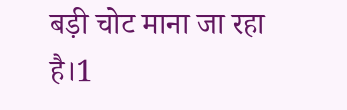बड़ी चोट माना जा रहा है।1